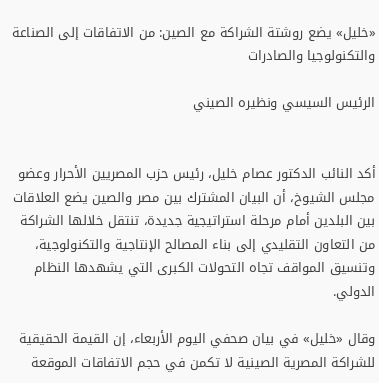«خليل» يضع روشتة الشراكة مع الصين: من الاتفاقات إلى الصناعة والتكنولوجيا والصادرات

الرئيس السيسي ونظيره الصيني


أكد النائب الدكتور عصام خليل، رئيس حزب المصريين الأحرار وعضو مجلس الشيوخ، أن البيان المشترك بين مصر والصين يضع العلاقات بين البلدين أمام مرحلة استراتيجية جديدة، تنتقل خلالها الشراكة من التعاون التقليدي إلى بناء المصالح الإنتاجية والتكنولوجية، وتنسيق المواقف تجاه التحولات الكبرى التي يشهدها النظام الدولي.

وقال «خليل» في بيان صحفي اليوم الأربعاء، إن القيمة الحقيقية للشراكة المصرية الصينية لا تكمن في حجم الاتفاقات الموقعة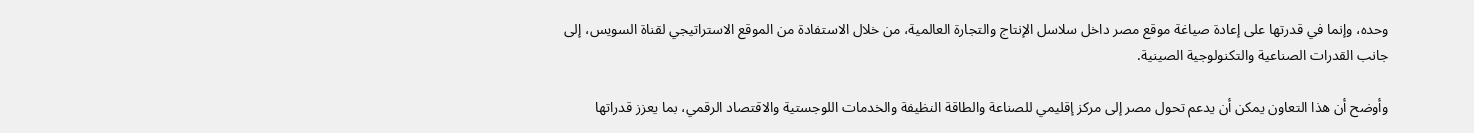وحده، وإنما في قدرتها على إعادة صياغة موقع مصر داخل سلاسل الإنتاج والتجارة العالمية، من خلال الاستفادة من الموقع الاستراتيجي لقناة السويس، إلى جانب القدرات الصناعية والتكنولوجية الصينية.

وأوضح أن هذا التعاون يمكن أن يدعم تحول مصر إلى مركز إقليمي للصناعة والطاقة النظيفة والخدمات اللوجستية والاقتصاد الرقمي، بما يعزز قدراتها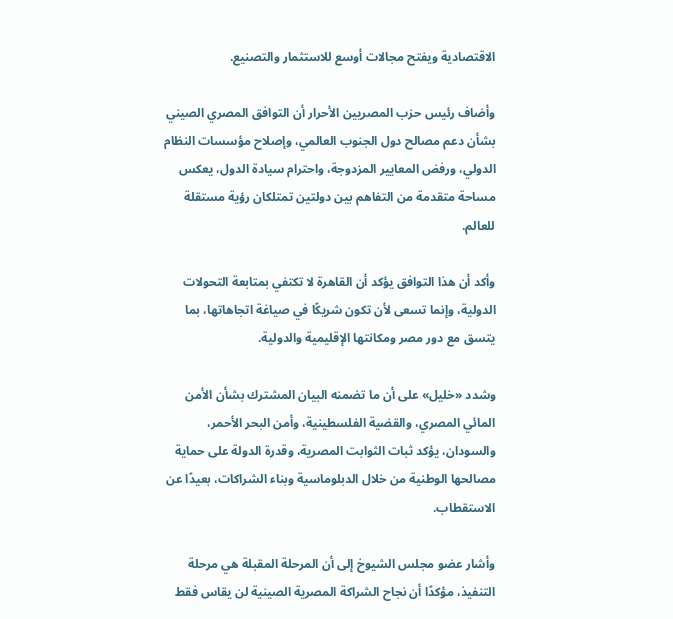الاقتصادية ويفتح مجالات أوسع للاستثمار والتصنيع.

وأضاف رئيس حزب المصريين الأحرار أن التوافق المصري الصيني بشأن دعم مصالح دول الجنوب العالمي، وإصلاح مؤسسات النظام الدولي، ورفض المعايير المزدوجة، واحترام سيادة الدول، يعكس مساحة متقدمة من التفاهم بين دولتين تمتلكان رؤية مستقلة للعالم.

وأكد أن هذا التوافق يؤكد أن القاهرة لا تكتفي بمتابعة التحولات الدولية، وإنما تسعى لأن تكون شريكًا في صياغة اتجاهاتها، بما يتسق مع دور مصر ومكانتها الإقليمية والدولية.

وشدد «خليل» على أن ما تضمنه البيان المشترك بشأن الأمن المائي المصري، والقضية الفلسطينية، وأمن البحر الأحمر، والسودان، يؤكد ثبات الثوابت المصرية، وقدرة الدولة على حماية مصالحها الوطنية من خلال الدبلوماسية وبناء الشراكات، بعيدًا عن الاستقطاب.

وأشار عضو مجلس الشيوخ إلى أن المرحلة المقبلة هي مرحلة التنفيذ، مؤكدًا أن نجاح الشراكة المصرية الصينية لن يقاس فقط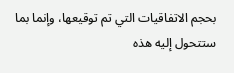بحجم الاتفاقيات التي تم توقيعها، وإنما بما ستتحول إليه هذه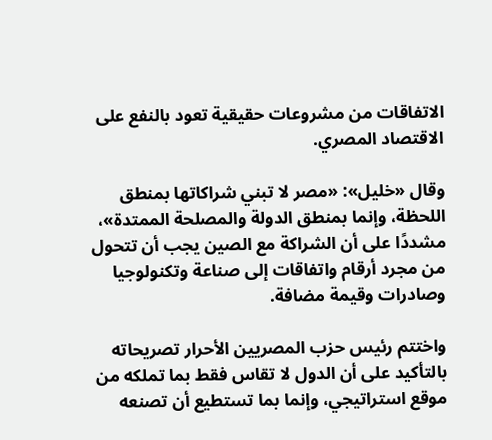الاتفاقات من مشروعات حقيقية تعود بالنفع على الاقتصاد المصري.

وقال «خليل»: «مصر لا تبني شراكاتها بمنطق اللحظة، وإنما بمنطق الدولة والمصلحة الممتدة»، مشددًا على أن الشراكة مع الصين يجب أن تتحول من مجرد أرقام واتفاقات إلى صناعة وتكنولوجيا وصادرات وقيمة مضافة.

واختتم رئيس حزب المصريين الأحرار تصريحاته بالتأكيد على أن الدول لا تقاس فقط بما تملكه من موقع استراتيجي، وإنما بما تستطيع أن تصنعه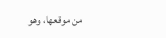من موقعها، وهو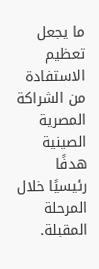ما يجعل تعظيم الاستفادة من الشراكة المصرية الصينية هدفًا رئيسيًا خلال المرحلة المقبلة.